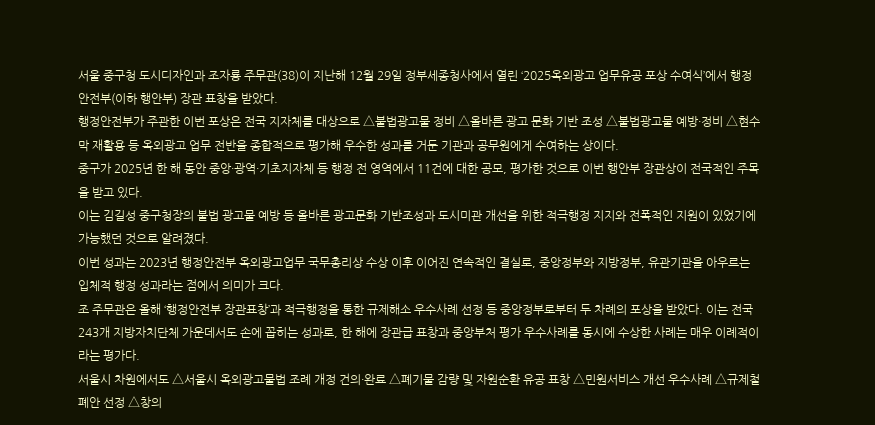서울 중구청 도시디자인과 조자룡 주무관(38)이 지난해 12월 29일 정부세종청사에서 열린 ‘2025옥외광고 업무유공 포상 수여식’에서 행정안전부(이하 행안부) 장관 표창을 받았다.
행정안전부가 주관한 이번 포상은 전국 지자체를 대상으로 △불법광고물 정비 △올바른 광고 문화 기반 조성 △불법광고물 예방·정비 △현수막 재활용 등 옥외광고 업무 전반을 종합적으로 평가해 우수한 성과를 거둔 기관과 공무원에게 수여하는 상이다.
중구가 2025년 한 해 동안 중앙·광역·기초지자체 등 행정 전 영역에서 11건에 대한 공모, 평가한 것으로 이번 행안부 장관상이 전국적인 주목을 받고 있다.
이는 김길성 중구청장의 불법 광고물 예방 등 올바른 광고문화 기반조성과 도시미관 개선을 위한 적극행정 지지와 전폭적인 지원이 있었기에 가능했던 것으로 알려졌다.
이번 성과는 2023년 행정안전부 옥외광고업무 국무총리상 수상 이후 이어진 연속적인 결실로, 중앙정부와 지방정부, 유관기관을 아우르는 입체적 행정 성과라는 점에서 의미가 크다.
조 주무관은 올해 ‘행정안전부 장관표창’과 적극행정을 통한 규제해소 우수사례 선정 등 중앙정부로부터 두 차례의 포상을 받았다. 이는 전국 243개 지방자치단체 가운데서도 손에 꼽히는 성과로, 한 해에 장관급 표창과 중앙부처 평가 우수사례를 동시에 수상한 사례는 매우 이례적이라는 평가다.
서울시 차원에서도 △서울시 옥외광고물법 조례 개정 건의·완료 △폐기물 감량 및 자원순환 유공 표창 △민원서비스 개선 우수사례 △규제철폐안 선정 △창의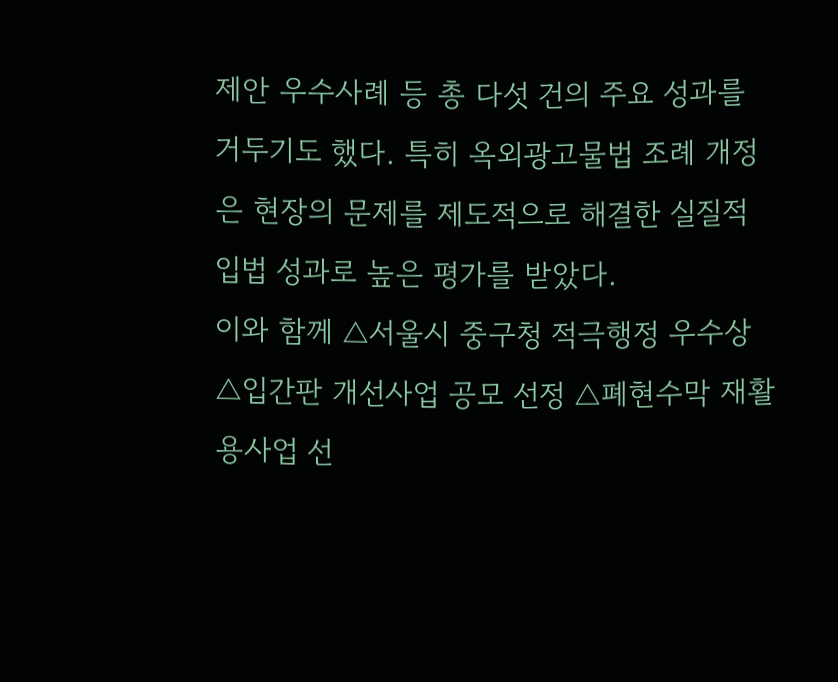제안 우수사례 등 총 다섯 건의 주요 성과를 거두기도 했다. 특히 옥외광고물법 조례 개정은 현장의 문제를 제도적으로 해결한 실질적 입법 성과로 높은 평가를 받았다.
이와 함께 △서울시 중구청 적극행정 우수상 △입간판 개선사업 공모 선정 △폐현수막 재활용사업 선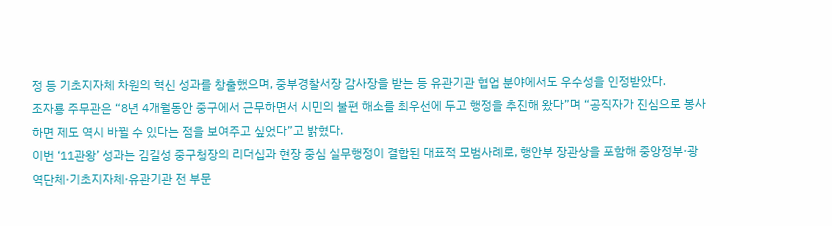정 등 기초지자체 차원의 혁신 성과를 창출했으며, 중부경찰서장 감사장을 받는 등 유관기관 협업 분야에서도 우수성을 인정받았다.
조자룡 주무관은 “8년 4개월동안 중구에서 근무하면서 시민의 불편 해소를 최우선에 두고 행정을 추진해 왔다”며 “공직자가 진심으로 봉사하면 제도 역시 바뀔 수 있다는 점을 보여주고 싶었다”고 밝혔다.
이번 ‘11관왕’ 성과는 김길성 중구청장의 리더십과 현장 중심 실무행정이 결합된 대표적 모범사례로, 행안부 장관상을 포함해 중앙정부·광역단체·기초지자체·유관기관 전 부문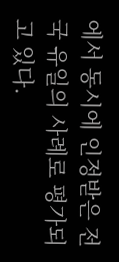에서 동시에 인정받은 전국 유일의 사례로 평가되고 있다.